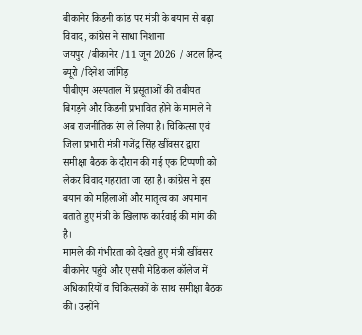बीकानेर किडनी कांड पर मंत्री के बयान से बढ़ा विवाद, कांग्रेस ने साधा निशाना
जयपुर /बीकानेर /11 जून 2026 / अटल हिन्द ब्यूरो /दिनेश जांगिड़
पीबीएम अस्पताल में प्रसूताओं की तबीयत बिगड़ने और किडनी प्रभावित होने के मामले ने अब राजनीतिक रंग ले लिया है। चिकित्सा एवं जिला प्रभारी मंत्री गजेंद्र सिंह खींवसर द्वारा समीक्षा बैठक के दौरान की गई एक टिप्पणी को लेकर विवाद गहराता जा रहा है। कांग्रेस ने इस बयान को महिलाओं और मातृत्व का अपमान बताते हुए मंत्री के खिलाफ कार्रवाई की मांग की है।
मामले की गंभीरता को देखते हुए मंत्री खींवसर बीकानेर पहुंचे और एसपी मेडिकल कॉलेज में अधिकारियों व चिकित्सकों के साथ समीक्षा बैठक की। उन्होंने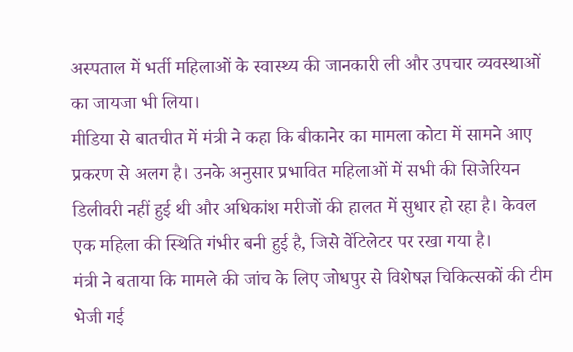अस्पताल में भर्ती महिलाओं के स्वास्थ्य की जानकारी ली और उपचार व्यवस्थाओं का जायजा भी लिया।
मीडिया से बातचीत में मंत्री ने कहा कि बीकानेर का मामला कोटा में सामने आए प्रकरण से अलग है। उनके अनुसार प्रभावित महिलाओं में सभी की सिजेरियन डिलीवरी नहीं हुई थी और अधिकांश मरीजों की हालत में सुधार हो रहा है। केवल एक महिला की स्थिति गंभीर बनी हुई है, जिसे वेंटिलेटर पर रखा गया है।
मंत्री ने बताया कि मामले की जांच के लिए जोधपुर से विशेषज्ञ चिकित्सकों की टीम भेजी गई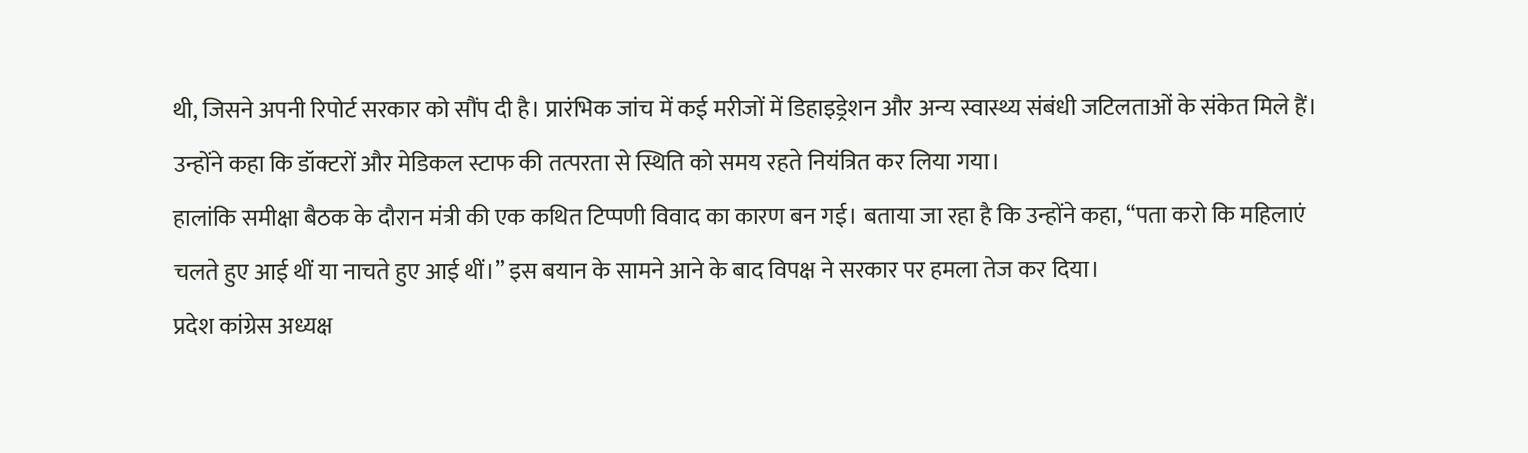थी, जिसने अपनी रिपोर्ट सरकार को सौंप दी है। प्रारंभिक जांच में कई मरीजों में डिहाइड्रेशन और अन्य स्वास्थ्य संबंधी जटिलताओं के संकेत मिले हैं। उन्होंने कहा कि डॉक्टरों और मेडिकल स्टाफ की तत्परता से स्थिति को समय रहते नियंत्रित कर लिया गया।
हालांकि समीक्षा बैठक के दौरान मंत्री की एक कथित टिप्पणी विवाद का कारण बन गई। बताया जा रहा है कि उन्होंने कहा, “पता करो कि महिलाएं चलते हुए आई थीं या नाचते हुए आई थीं।” इस बयान के सामने आने के बाद विपक्ष ने सरकार पर हमला तेज कर दिया।
प्रदेश कांग्रेस अध्यक्ष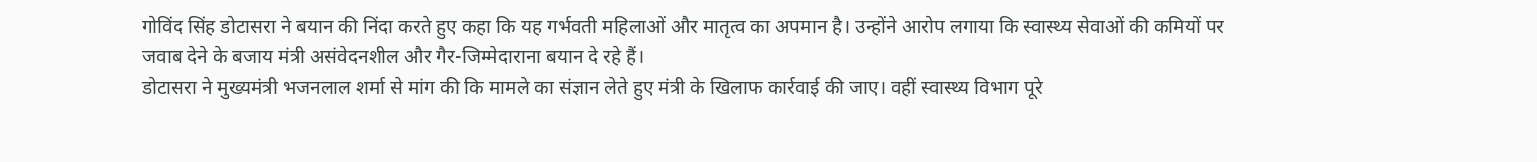गोविंद सिंह डोटासरा ने बयान की निंदा करते हुए कहा कि यह गर्भवती महिलाओं और मातृत्व का अपमान है। उन्होंने आरोप लगाया कि स्वास्थ्य सेवाओं की कमियों पर जवाब देने के बजाय मंत्री असंवेदनशील और गैर-जिम्मेदाराना बयान दे रहे हैं।
डोटासरा ने मुख्यमंत्री भजनलाल शर्मा से मांग की कि मामले का संज्ञान लेते हुए मंत्री के खिलाफ कार्रवाई की जाए। वहीं स्वास्थ्य विभाग पूरे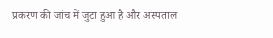प्रकरण की जांच में जुटा हुआ है और अस्पताल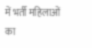में भर्ती महिलाओं का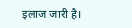इलाज जारी है।